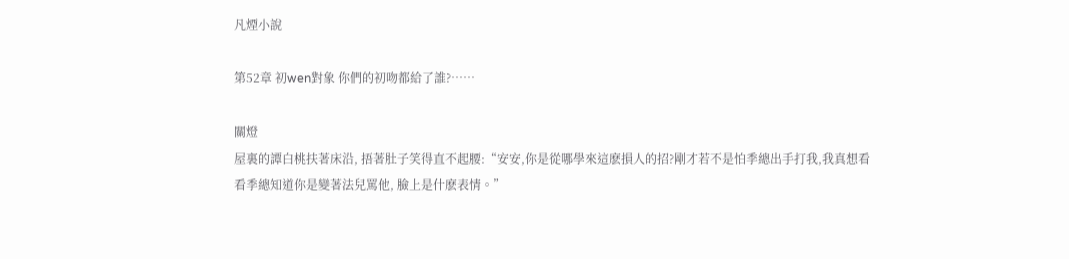凡煙小說

第52章 初wen對象 你們的初吻都給了誰?……

關燈
屋裏的譚白桃扶著床沿, 捂著肚子笑得直不起腰:“安安,你是從哪學來這麽損人的招?剛才若不是怕季總出手打我,我真想看看季總知道你是變著法兒罵他, 臉上是什麽表情。”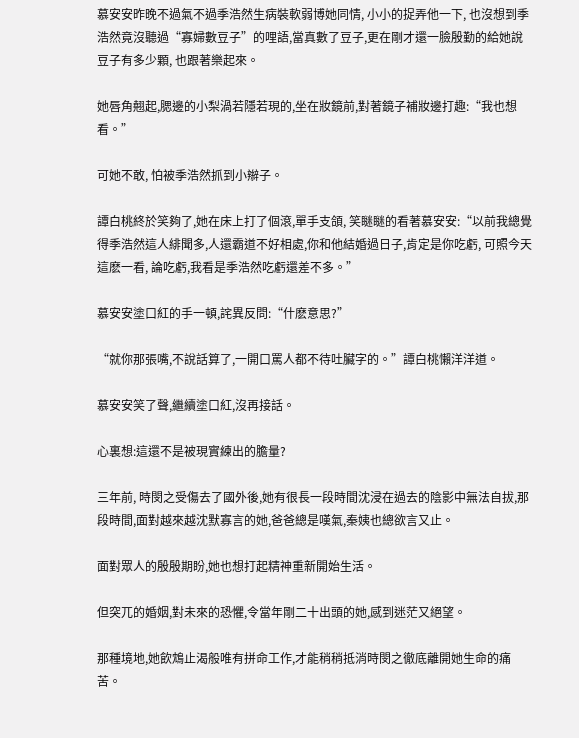慕安安昨晚不過氣不過季浩然生病裝軟弱博她同情, 小小的捉弄他一下, 也沒想到季浩然竟沒聽過“寡婦數豆子”的哩語,當真數了豆子,更在剛才還一臉殷勤的給她說豆子有多少顆, 也跟著樂起來。

她唇角翹起,腮邊的小梨渦若隱若現的,坐在妝鏡前,對著鏡子補妝邊打趣:“我也想看。”

可她不敢, 怕被季浩然抓到小辮子。

譚白桃終於笑夠了,她在床上打了個滾,單手支頜, 笑瞇瞇的看著慕安安:“以前我總覺得季浩然這人緋聞多,人還霸道不好相處,你和他結婚過日子,肯定是你吃虧, 可照今天這麽一看, 論吃虧,我看是季浩然吃虧還差不多。”

慕安安塗口紅的手一頓,詫異反問:“什麽意思?”

“就你那張嘴,不說話算了,一開口罵人都不待吐臟字的。”譚白桃懶洋洋道。

慕安安笑了聲,繼續塗口紅,沒再接話。

心裏想:這還不是被現實練出的膽量?

三年前, 時閔之受傷去了國外後,她有很長一段時間沈浸在過去的陰影中無法自拔,那段時間,面對越來越沈默寡言的她,爸爸總是嘆氣,秦姨也總欲言又止。

面對眾人的殷殷期盼,她也想打起精神重新開始生活。

但突兀的婚姻,對未來的恐懼,令當年剛二十出頭的她,感到迷茫又絕望。

那種境地,她飲鴆止渴般唯有拼命工作,才能稍稍抵消時閔之徹底離開她生命的痛苦。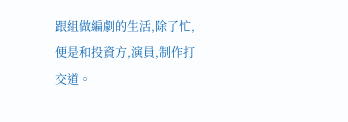跟組做編劇的生活,除了忙,便是和投資方,演員,制作打交道。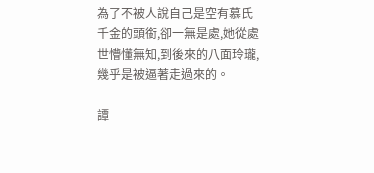為了不被人說自己是空有慕氏千金的頭銜,卻一無是處,她從處世懵懂無知,到後來的八面玲瓏,幾乎是被逼著走過來的。

譚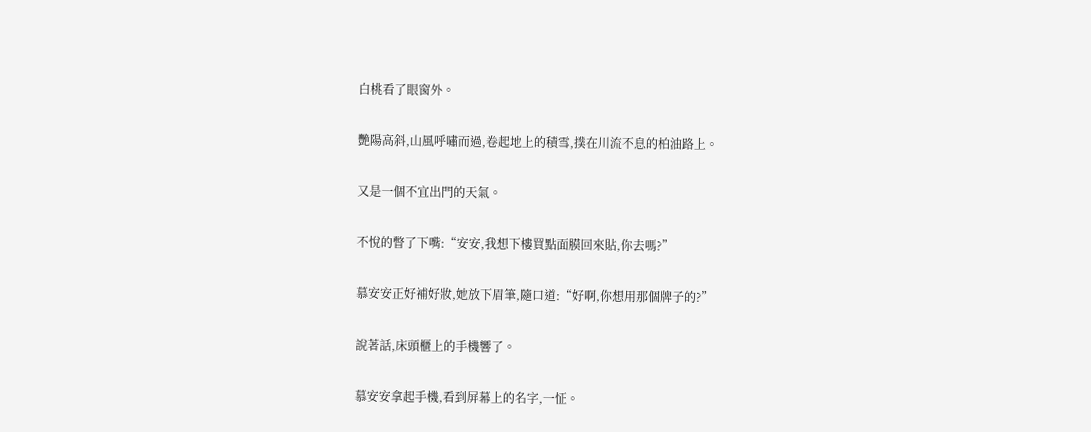白桃看了眼窗外。

艷陽高斜,山風呼嘯而過,卷起地上的積雪,撲在川流不息的柏油路上。

又是一個不宜出門的天氣。

不悅的瞥了下嘴:“安安,我想下樓買點面膜回來貼,你去嗎?”

慕安安正好補好妝,她放下眉筆,隨口道:“好啊,你想用那個牌子的?”

說著話,床頭櫃上的手機響了。

慕安安拿起手機,看到屏幕上的名字,一怔。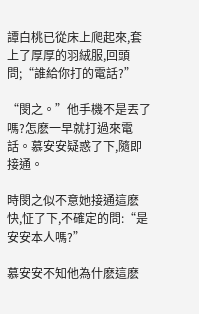譚白桃已從床上爬起來,套上了厚厚的羽絨服,回頭問;“誰給你打的電話?”

“閔之。”他手機不是丟了嗎?怎麽一早就打過來電話。慕安安疑惑了下,隨即接通。

時閔之似不意她接通這麽快,怔了下,不確定的問:“是安安本人嗎?”

慕安安不知他為什麽這麽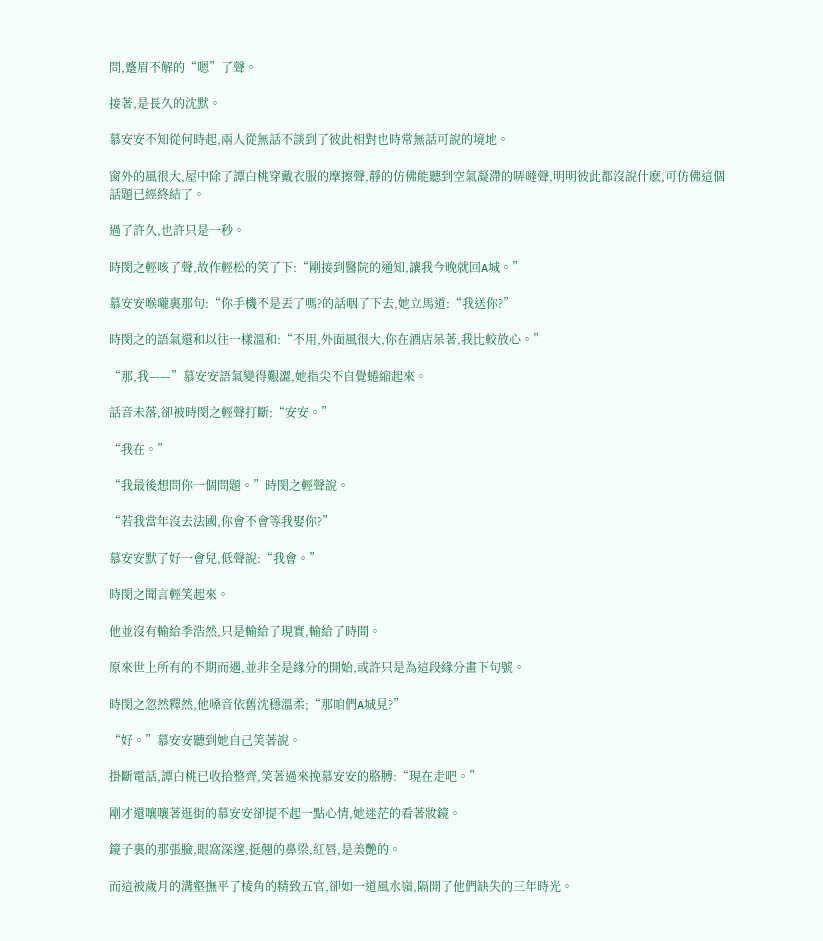問,蹙眉不解的“嗯”了聲。

接著,是長久的沈默。

慕安安不知從何時起,兩人從無話不談到了彼此相對也時常無話可說的境地。

窗外的風很大,屋中除了譚白桃穿戴衣服的摩擦聲,靜的仿佛能聽到空氣凝滯的哢噠聲,明明彼此都沒說什麽,可仿佛這個話題已經終結了。

過了許久,也許只是一秒。

時閔之輕咳了聲,故作輕松的笑了下:“剛接到醫院的通知,讓我今晚就回A城。”

慕安安喉嚨裏那句:“你手機不是丟了嗎?的話咽了下去,她立馬道:“我送你?”

時閔之的語氣還和以往一樣溫和:“不用,外面風很大,你在酒店呆著,我比較放心。”

“那,我——”慕安安語氣變得艱澀,她指尖不自覺蜷縮起來。

話音未落,卻被時閔之輕聲打斷:“安安。”

“我在。”

“我最後想問你一個問題。”時閔之輕聲說。

“若我當年沒去法國,你會不會等我娶你?”

慕安安默了好一會兒,低聲說:“我會。”

時閔之聞言輕笑起來。

他並沒有輸給季浩然,只是輸給了現實,輸給了時間。

原來世上所有的不期而遇,並非全是緣分的開始,或許只是為這段緣分畫下句號。

時閔之忽然釋然,他嗓音依舊沈穩溫柔;“那咱們A城見?”

“好。”慕安安聽到她自己笑著說。

掛斷電話,譚白桃已收拾整齊,笑著過來挽慕安安的胳膊:“現在走吧。”

剛才還嚷嚷著逛街的慕安安卻提不起一點心情,她迷茫的看著妝鏡。

鏡子裏的那張臉,眼窩深邃,挺翹的鼻梁,紅唇,是美艷的。

而這被歲月的溝壑撫平了棱角的精致五官,卻如一道風水嶺,隔開了他們缺失的三年時光。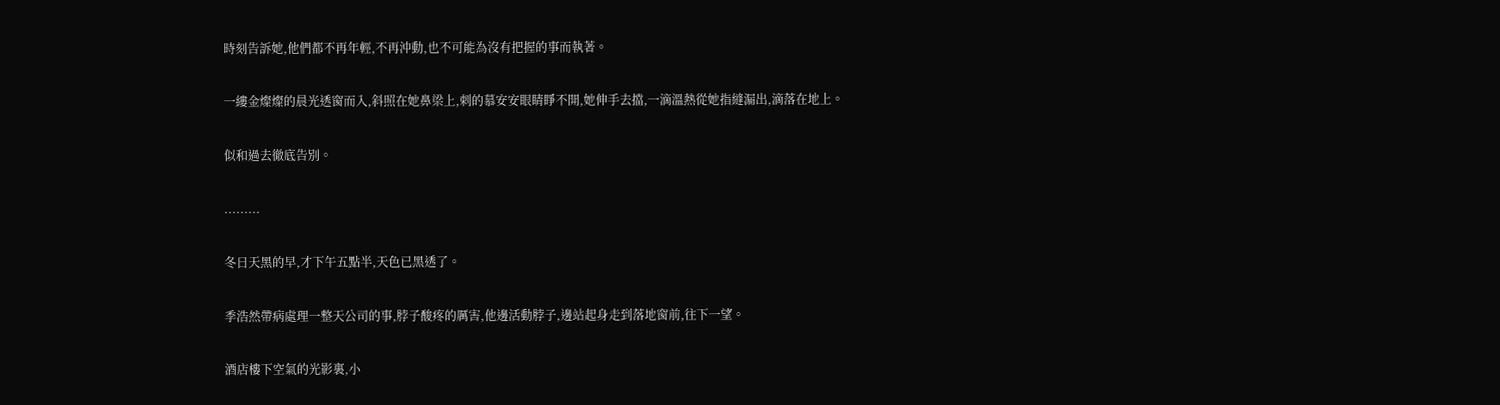時刻告訴她,他們都不再年輕,不再沖動,也不可能為沒有把握的事而執著。

一縷金燦燦的晨光透窗而入,斜照在她鼻梁上,刺的慕安安眼睛睜不開,她伸手去擋,一滴溫熱從她指縫漏出,滴落在地上。

似和過去徹底告別。

.........

冬日天黑的早,才下午五點半,天色已黑透了。

季浩然帶病處理一整天公司的事,脖子酸疼的厲害,他邊活動脖子,邊站起身走到落地窗前,往下一望。

酒店樓下空氣的光影裏,小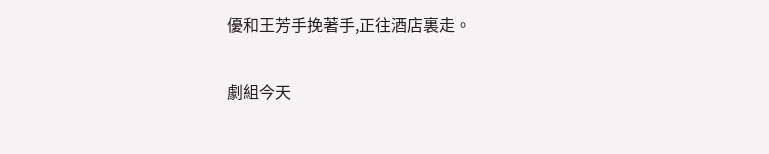優和王芳手挽著手,正往酒店裏走。

劇組今天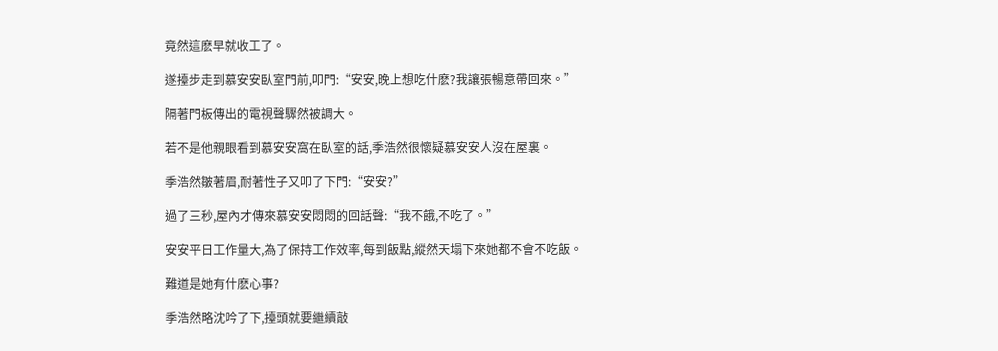竟然這麽早就收工了。

遂擡步走到慕安安臥室門前,叩門:“安安,晚上想吃什麽?我讓張暢意帶回來。”

隔著門板傳出的電視聲驟然被調大。

若不是他親眼看到慕安安窩在臥室的話,季浩然很懷疑慕安安人沒在屋裏。

季浩然皺著眉,耐著性子又叩了下門:“安安?”

過了三秒,屋內才傳來慕安安悶悶的回話聲:“我不餓,不吃了。”

安安平日工作量大,為了保持工作效率,每到飯點,縱然天塌下來她都不會不吃飯。

難道是她有什麽心事?

季浩然略沈吟了下,擡頭就要繼續敲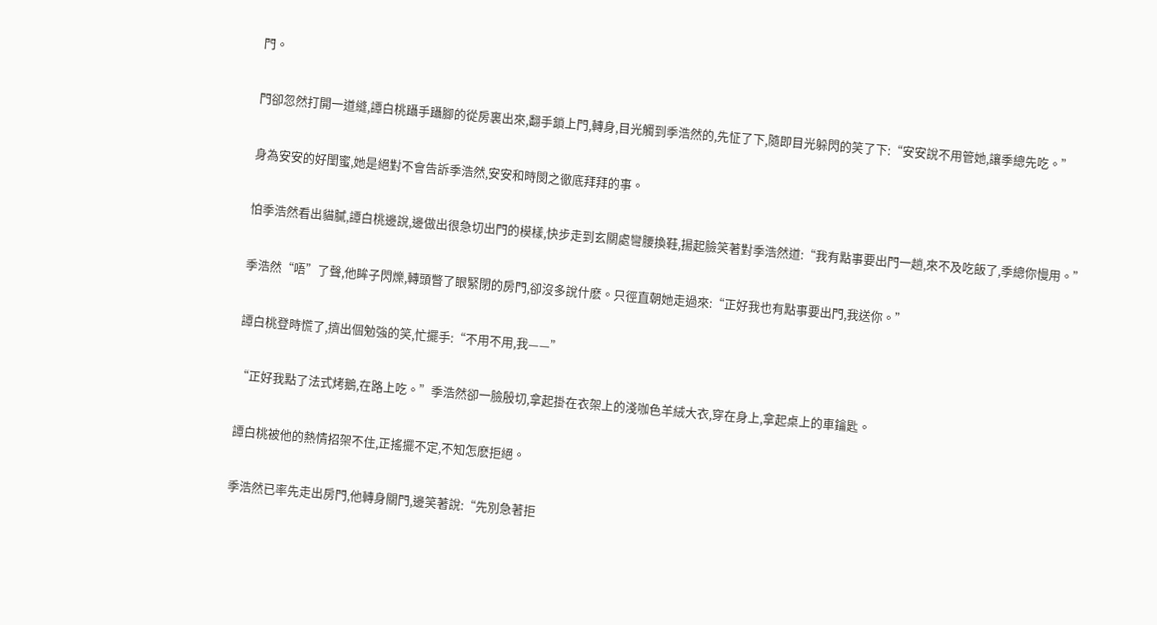門。

門卻忽然打開一道縫,譚白桃躡手躡腳的從房裏出來,翻手鎖上門,轉身,目光觸到季浩然的,先怔了下,隨即目光躲閃的笑了下:“安安說不用管她,讓季總先吃。”

身為安安的好閨蜜,她是絕對不會告訴季浩然,安安和時閔之徹底拜拜的事。

怕季浩然看出貓膩,譚白桃邊說,邊做出很急切出門的模樣,快步走到玄關處彎腰換鞋,揚起臉笑著對季浩然道:“我有點事要出門一趟,來不及吃飯了,季總你慢用。”

季浩然“唔”了聲,他眸子閃爍,轉頭瞥了眼緊閉的房門,卻沒多說什麽。只徑直朝她走過來:“正好我也有點事要出門,我送你。”

譚白桃登時慌了,擠出個勉強的笑,忙擺手:“不用不用,我——”

“正好我點了法式烤鵝,在路上吃。”季浩然卻一臉殷切,拿起掛在衣架上的淺咖色羊絨大衣,穿在身上,拿起桌上的車鑰匙。

譚白桃被他的熱情招架不住,正搖擺不定,不知怎麽拒絕。

季浩然已率先走出房門,他轉身關門,邊笑著說:“先別急著拒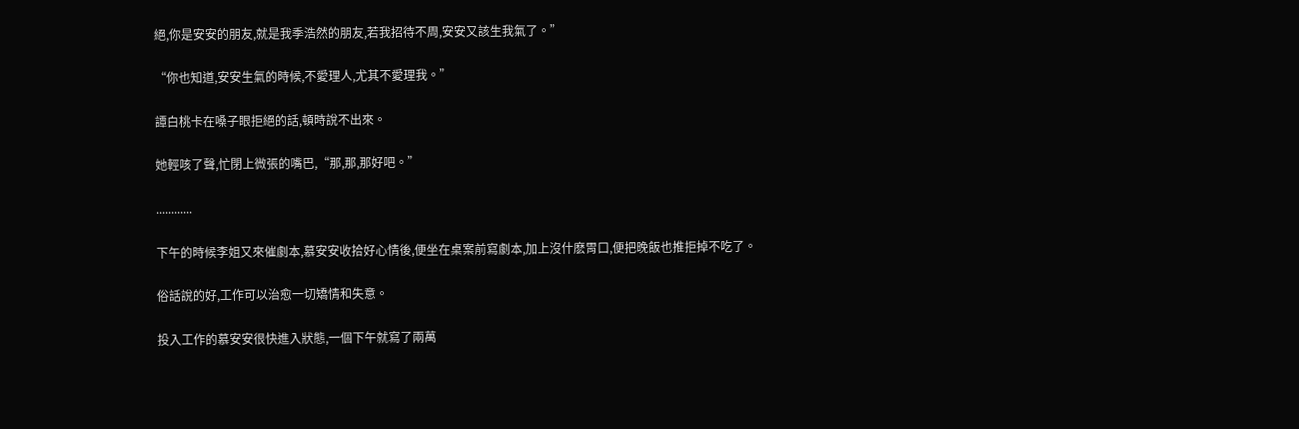絕,你是安安的朋友,就是我季浩然的朋友,若我招待不周,安安又該生我氣了。”

“你也知道,安安生氣的時候,不愛理人,尤其不愛理我。”

譚白桃卡在嗓子眼拒絕的話,頓時說不出來。

她輕咳了聲,忙閉上微張的嘴巴,“那,那,那好吧。”

............

下午的時候李姐又來催劇本,慕安安收拾好心情後,便坐在桌案前寫劇本,加上沒什麽胃口,便把晚飯也推拒掉不吃了。

俗話說的好,工作可以治愈一切矯情和失意。

投入工作的慕安安很快進入狀態,一個下午就寫了兩萬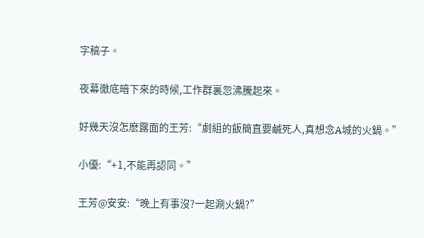字稿子。

夜幕徹底暗下來的時候,工作群裏忽沸騰起來。

好幾天沒怎麽露面的王芳:“劇組的飯簡直要鹹死人,真想念A城的火鍋。”

小優:“+1,不能再認同。”

王芳@安安:“晚上有事沒?一起涮火鍋?”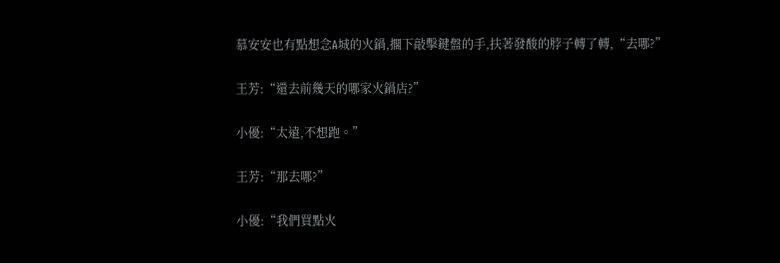慕安安也有點想念A城的火鍋,擱下敲擊鍵盤的手,扶著發酸的脖子轉了轉,“去哪?”

王芳:“還去前幾天的哪家火鍋店?”

小優:“太遠,不想跑。”

王芳:“那去哪?”

小優:“我們買點火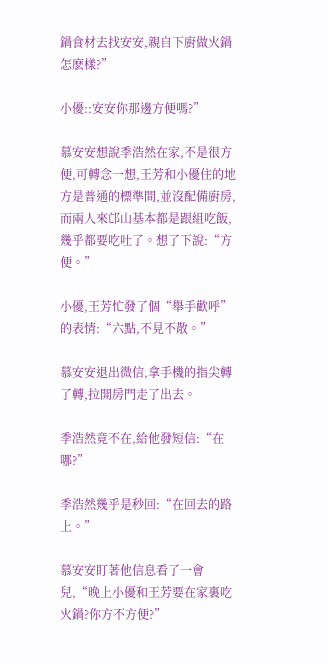鍋食材去找安安,親自下廚做火鍋怎麽樣?”

小優::安安你那邊方便嗎?”

慕安安想說季浩然在家,不是很方便,可轉念一想,王芳和小優住的地方是普通的標準間,並沒配備廚房,而兩人來邙山基本都是跟組吃飯,幾乎都要吃吐了。想了下說:“方便。”

小優,王芳忙發了個“舉手歡呼”的表情:“六點,不見不散。”

慕安安退出微信,拿手機的指尖轉了轉,拉開房門走了出去。

季浩然竟不在,給他發短信:“在哪?”

季浩然幾乎是秒回:“在回去的路上。”

慕安安盯著他信息看了一會兒,“晚上小優和王芳要在家裏吃火鍋?你方不方便?”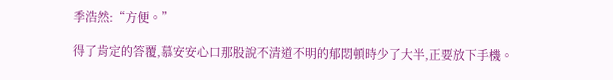季浩然:“方便。”

得了肯定的答覆,慕安安心口那股說不清道不明的郁悶頓時少了大半,正要放下手機。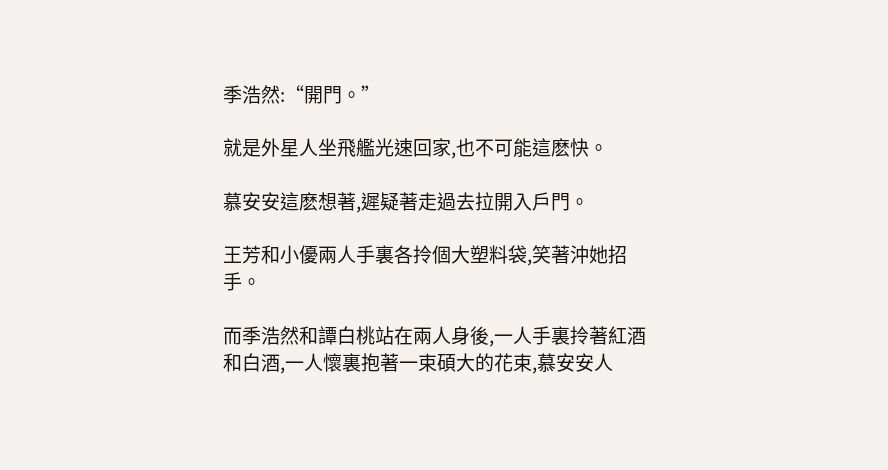季浩然:“開門。”

就是外星人坐飛艦光速回家,也不可能這麽快。

慕安安這麽想著,遲疑著走過去拉開入戶門。

王芳和小優兩人手裏各拎個大塑料袋,笑著沖她招手。

而季浩然和譚白桃站在兩人身後,一人手裏拎著紅酒和白酒,一人懷裏抱著一束碩大的花束,慕安安人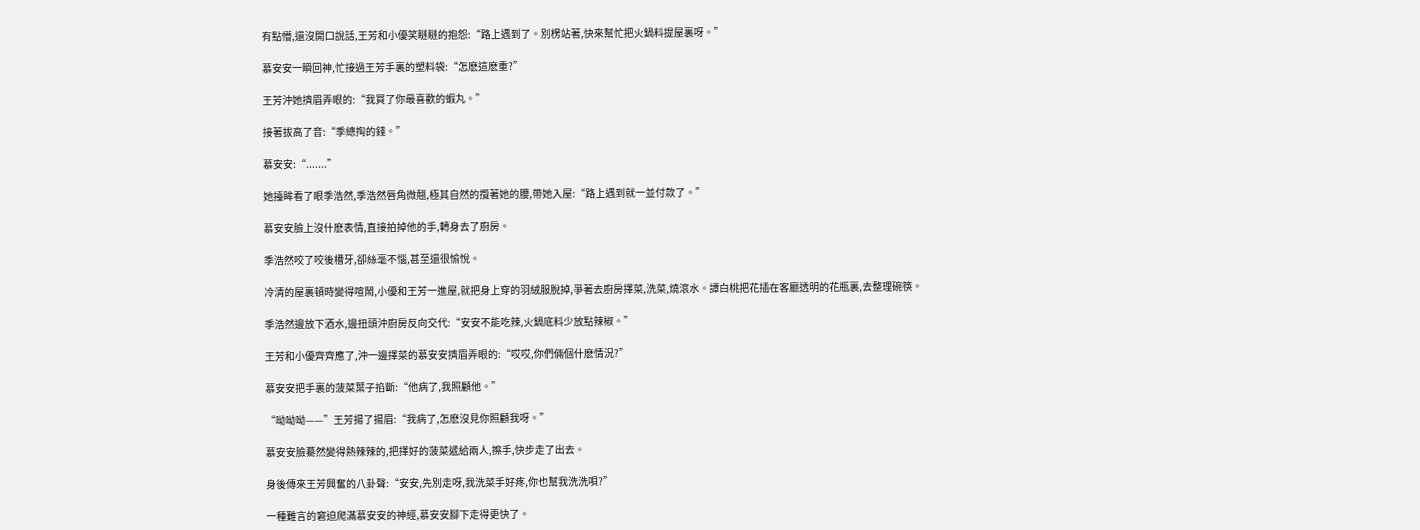有點懵,還沒開口說話,王芳和小優笑瞇瞇的抱怨:“路上遇到了。別楞站著,快來幫忙把火鍋料提屋裏呀。”

慕安安一瞬回神,忙接過王芳手裏的塑料袋:“怎麽這麽重?”

王芳沖她擠眉弄眼的:“我買了你最喜歡的蝦丸。”

接著拔高了音:“季總掏的錢。”

慕安安:“.......”

她擡眸看了眼季浩然,季浩然唇角微翹,極其自然的攬著她的腰,帶她入屋:“路上遇到就一並付款了。”

慕安安臉上沒什麽表情,直接拍掉他的手,轉身去了廚房。

季浩然咬了咬後槽牙,卻絲毫不惱,甚至還很愉悅。

冷清的屋裏頓時變得喧鬧,小優和王芳一進屋,就把身上穿的羽絨服脫掉,爭著去廚房擇菜,洗菜,燒滾水。譚白桃把花插在客廳透明的花瓶裏,去整理碗筷。

季浩然邊放下酒水,邊扭頭沖廚房反向交代:“安安不能吃辣,火鍋底料少放點辣椒。”

王芳和小優齊齊應了,沖一邊擇菜的慕安安擠眉弄眼的:“哎哎,你們倆個什麽情況?”

慕安安把手裏的菠菜葉子掐斷:“他病了,我照顧他。”

“呦呦呦——”王芳揚了揚眉:“我病了,怎麽沒見你照顧我呀。”

慕安安臉驀然變得熱辣辣的,把擇好的菠菜遞給兩人,擦手,快步走了出去。

身後傳來王芳興奮的八卦聲:“安安,先別走呀,我洗菜手好疼,你也幫我洗洗唄?”

一種難言的窘迫爬滿慕安安的神經,慕安安腳下走得更快了。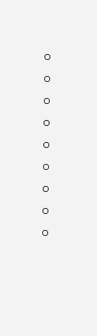。。。。。。。。。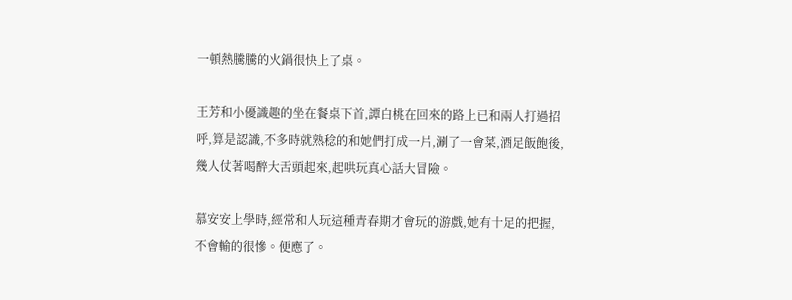一頓熱騰騰的火鍋很快上了桌。

王芳和小優識趣的坐在餐桌下首,譚白桃在回來的路上已和兩人打過招呼,算是認識,不多時就熟稔的和她們打成一片,涮了一會菜,酒足飯飽後,幾人仗著喝醉大舌頭起來,起哄玩真心話大冒險。

慕安安上學時,經常和人玩這種青春期才會玩的游戲,她有十足的把握,不會輸的很慘。便應了。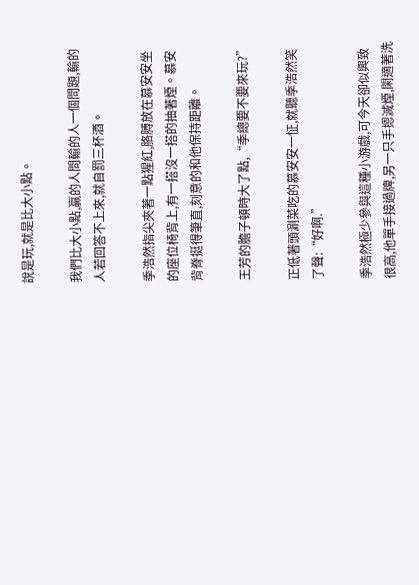說是玩,就是比大小點。

我們比大小點,贏的人問輸的人一個問題,輸的人若回答不上來,就自罰三杯酒。

季浩然指尖夾著一點猩紅,胳膊放在慕安安坐的座位椅背上,有一搭沒一搭的抽著煙。慕安背脊挺得筆直,刻意的和他保持距離。

王芳的膽子頓時大了點,“季總要不要來玩?”

正低著頭涮菜吃的慕安安一怔,就聽季浩然笑了聲:“好啊.”

季浩然極少參與這種小游戲,可今天卻似興致很高,他單手接過牌,另一只手摁滅煙,閑適著洗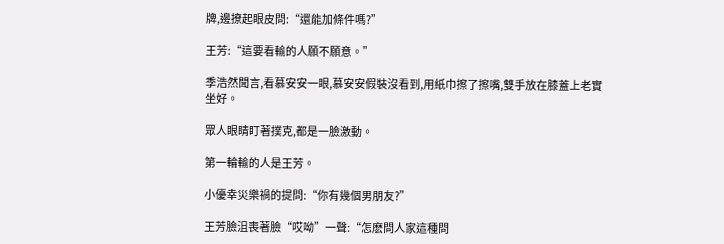牌,邊撩起眼皮問:“還能加條件嗎?”

王芳:“這要看輸的人願不願意。”

季浩然聞言,看慕安安一眼,慕安安假裝沒看到,用紙巾擦了擦嘴,雙手放在膝蓋上老實坐好。

眾人眼睛盯著撲克,都是一臉激動。

第一輪輸的人是王芳。

小優幸災樂禍的提問:“你有幾個男朋友?”

王芳臉沮喪著臉“哎呦”一聲:“怎麽問人家這種問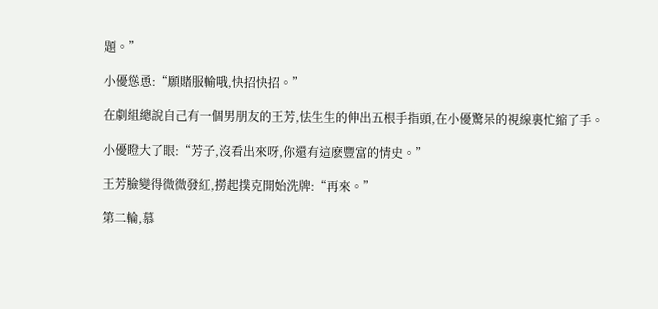題。”

小優慫恿:“願賭服輸哦,快招快招。”

在劇組總說自己有一個男朋友的王芳,怯生生的伸出五根手指頭,在小優驚呆的視線裏忙縮了手。

小優瞪大了眼:“芳子,沒看出來呀,你還有這麽豐富的情史。”

王芳臉變得微微發紅,撈起撲克開始洗牌:“再來。”

第二輪,慕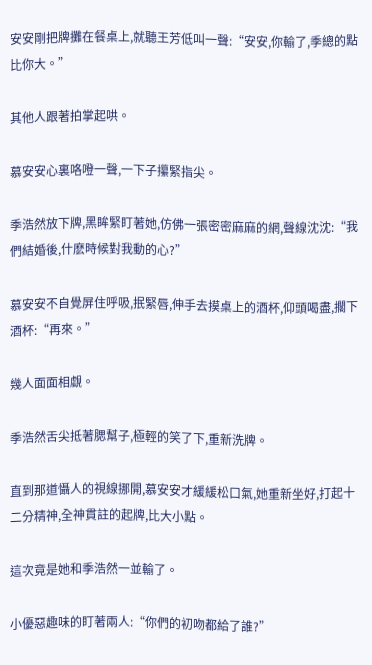安安剛把牌攤在餐桌上,就聽王芳低叫一聲:“安安,你輸了,季總的點比你大。”

其他人跟著拍掌起哄。

慕安安心裏咯噔一聲,一下子攥緊指尖。

季浩然放下牌,黑眸緊盯著她,仿佛一張密密麻麻的網,聲線沈沈:“我們結婚後,什麽時候對我動的心?”

慕安安不自覺屏住呼吸,抿緊唇,伸手去摸桌上的酒杯,仰頭喝盡,擱下酒杯:“再來。”

幾人面面相覷。

季浩然舌尖抵著腮幫子,極輕的笑了下,重新洗牌。

直到那道懾人的視線挪開,慕安安才緩緩松口氣,她重新坐好,打起十二分精神,全神貫註的起牌,比大小點。

這次竟是她和季浩然一並輸了。

小優惡趣味的盯著兩人:“你們的初吻都給了誰?”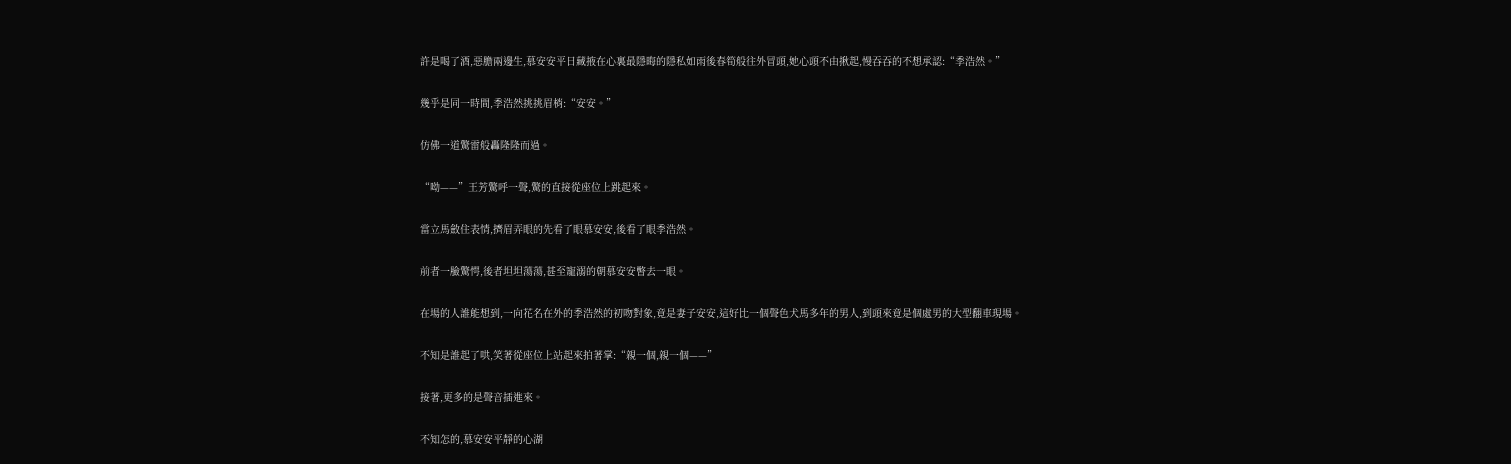許是喝了酒,惡膽兩邊生,慕安安平日藏掖在心裏最隱晦的隱私如雨後春筍般往外冒頭,她心頭不由揪起,慢吞吞的不想承認:“季浩然。”

幾乎是同一時間,季浩然挑挑眉梢:“安安。”

仿佛一道驚雷般轟隆隆而過。

“呦——”王芳驚呼一聲,驚的直接從座位上跳起來。

當立馬斂住表情,擠眉弄眼的先看了眼慕安安,後看了眼季浩然。

前者一臉驚愕,後者坦坦蕩蕩,甚至寵溺的朝慕安安瞥去一眼。

在場的人誰能想到,一向花名在外的季浩然的初吻對象,竟是妻子安安,這好比一個聲色犬馬多年的男人,到頭來竟是個處男的大型翻車現場。

不知是誰起了哄,笑著從座位上站起來拍著掌:“親一個,親一個——”

接著,更多的是聲音插進來。

不知怎的,慕安安平靜的心湖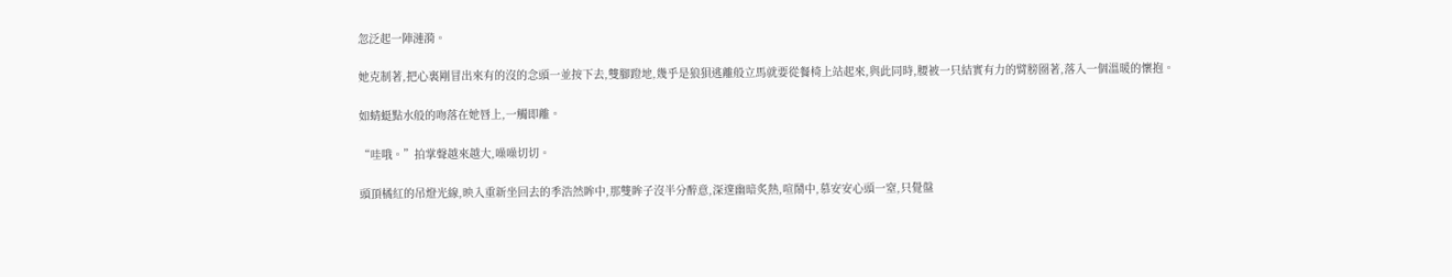忽泛起一陣漣漪。

她克制著,把心裏剛冒出來有的沒的念頭一並按下去,雙腳蹬地,幾乎是狼狽逃離般立馬就要從餐椅上站起來,與此同時,腰被一只結實有力的臂膀圈著,落入一個溫暖的懷抱。

如蜻蜓點水般的吻落在她唇上,一觸即離。

“哇哦。”拍掌聲越來越大,噪噪切切。

頭頂橘紅的吊燈光線,映入重新坐回去的季浩然眸中,那雙眸子沒半分醉意,深邃幽暗炙熱,喧鬧中,慕安安心頭一窒,只覺盤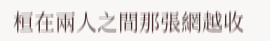桓在兩人之間那張網越收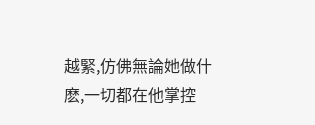越緊,仿佛無論她做什麽,一切都在他掌控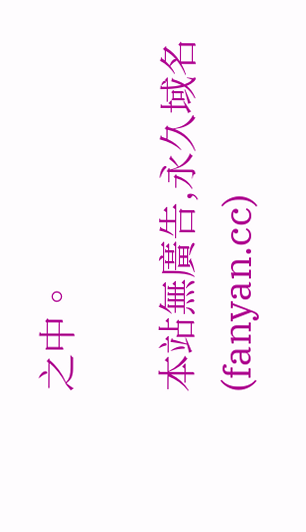之中。

本站無廣告,永久域名(fanyan.cc)